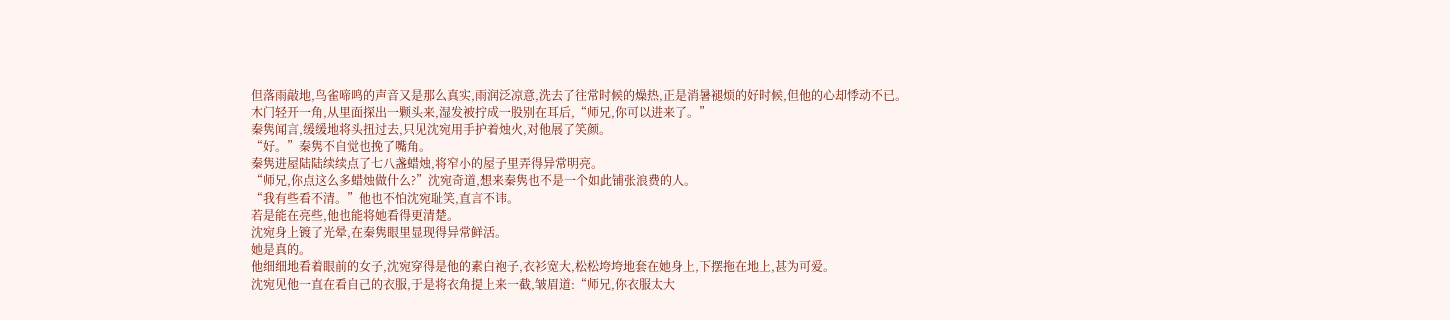但落雨敲地,鸟雀啼鸣的声音又是那么真实,雨润泛凉意,洗去了往常时候的燥热,正是消暑褪烦的好时候,但他的心却悸动不已。
木门轻开一角,从里面探出一颗头来,湿发被拧成一股别在耳后,“师兄,你可以进来了。”
秦隽闻言,缓缓地将头扭过去,只见沈宛用手护着烛火,对他展了笑颜。
“好。”秦隽不自觉也挽了嘴角。
秦隽进屋陆陆续续点了七八盏蜡烛,将窄小的屋子里弄得异常明亮。
“师兄,你点这么多蜡烛做什么?”沈宛奇道,想来秦隽也不是一个如此铺张浪费的人。
“我有些看不清。”他也不怕沈宛耻笑,直言不讳。
若是能在亮些,他也能将她看得更清楚。
沈宛身上镀了光晕,在秦隽眼里显现得异常鲜活。
她是真的。
他细细地看着眼前的女子,沈宛穿得是他的素白袍子,衣衫宽大,松松垮垮地套在她身上,下摆拖在地上,甚为可爱。
沈宛见他一直在看自己的衣服,于是将衣角提上来一截,皱眉道:“师兄,你衣服太大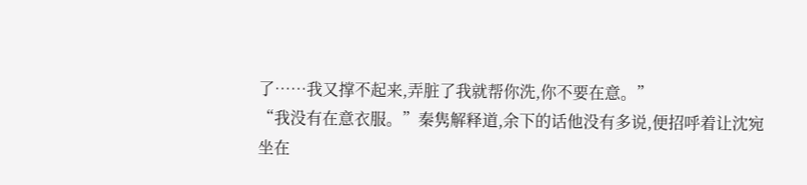了……我又撑不起来,弄脏了我就帮你洗,你不要在意。”
“我没有在意衣服。”秦隽解释道,余下的话他没有多说,便招呼着让沈宛坐在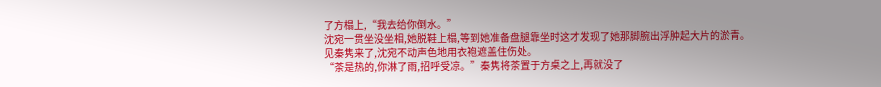了方榻上,“我去给你倒水。”
沈宛一贯坐没坐相,她脱鞋上榻,等到她准备盘腿靠坐时这才发现了她那脚腕出浮肿起大片的淤青。
见秦隽来了,沈宛不动声色地用衣袍遮盖住伤处。
“茶是热的,你淋了雨,招呼受凉。”秦隽将茶置于方桌之上,再就没了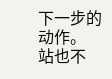下一步的动作。
站也不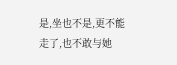是,坐也不是,更不能走了,也不敢与她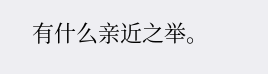有什么亲近之举。